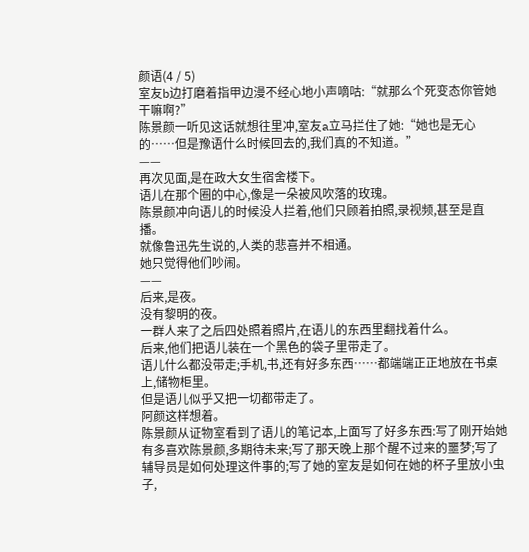颜语(4 / 5)
室友b边打磨着指甲边漫不经心地小声嘀咕:“就那么个死变态你管她干嘛啊?”
陈景颜一听见这话就想往里冲,室友a立马拦住了她:“她也是无心的……但是豫语什么时候回去的,我们真的不知道。”
——
再次见面,是在政大女生宿舍楼下。
语儿在那个圈的中心,像是一朵被风吹落的玫瑰。
陈景颜冲向语儿的时候没人拦着,他们只顾着拍照,录视频,甚至是直播。
就像鲁迅先生说的,人类的悲喜并不相通。
她只觉得他们吵闹。
——
后来,是夜。
没有黎明的夜。
一群人来了之后四处照着照片,在语儿的东西里翻找着什么。
后来,他们把语儿装在一个黑色的袋子里带走了。
语儿什么都没带走;手机,书,还有好多东西……都端端正正地放在书桌上,储物柜里。
但是语儿似乎又把一切都带走了。
阿颜这样想着。
陈景颜从证物室看到了语儿的笔记本,上面写了好多东西:写了刚开始她有多喜欢陈景颜,多期待未来;写了那天晚上那个醒不过来的噩梦;写了辅导员是如何处理这件事的;写了她的室友是如何在她的杯子里放小虫子,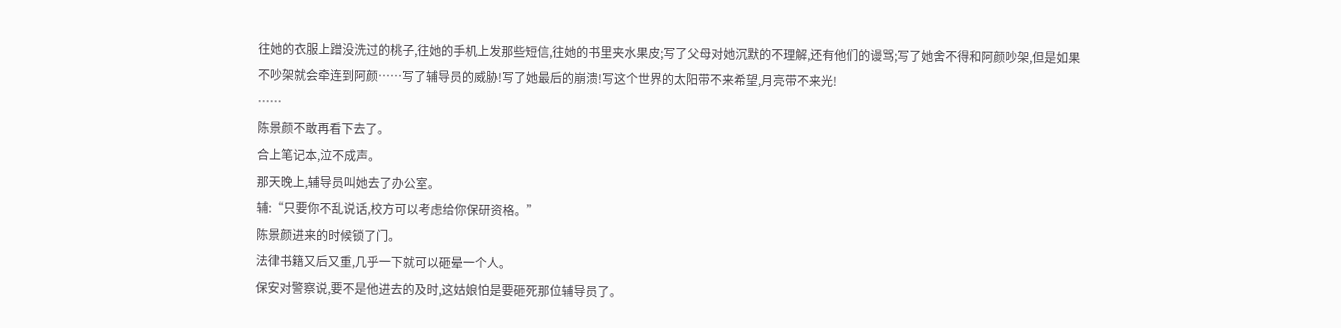往她的衣服上蹭没洗过的桃子,往她的手机上发那些短信,往她的书里夹水果皮;写了父母对她沉默的不理解,还有他们的谩骂;写了她舍不得和阿颜吵架,但是如果不吵架就会牵连到阿颜……写了辅导员的威胁!写了她最后的崩溃!写这个世界的太阳带不来希望,月亮带不来光!
……
陈景颜不敢再看下去了。
合上笔记本,泣不成声。
那天晚上,辅导员叫她去了办公室。
辅:“只要你不乱说话,校方可以考虑给你保研资格。”
陈景颜进来的时候锁了门。
法律书籍又后又重,几乎一下就可以砸晕一个人。
保安对警察说,要不是他进去的及时,这姑娘怕是要砸死那位辅导员了。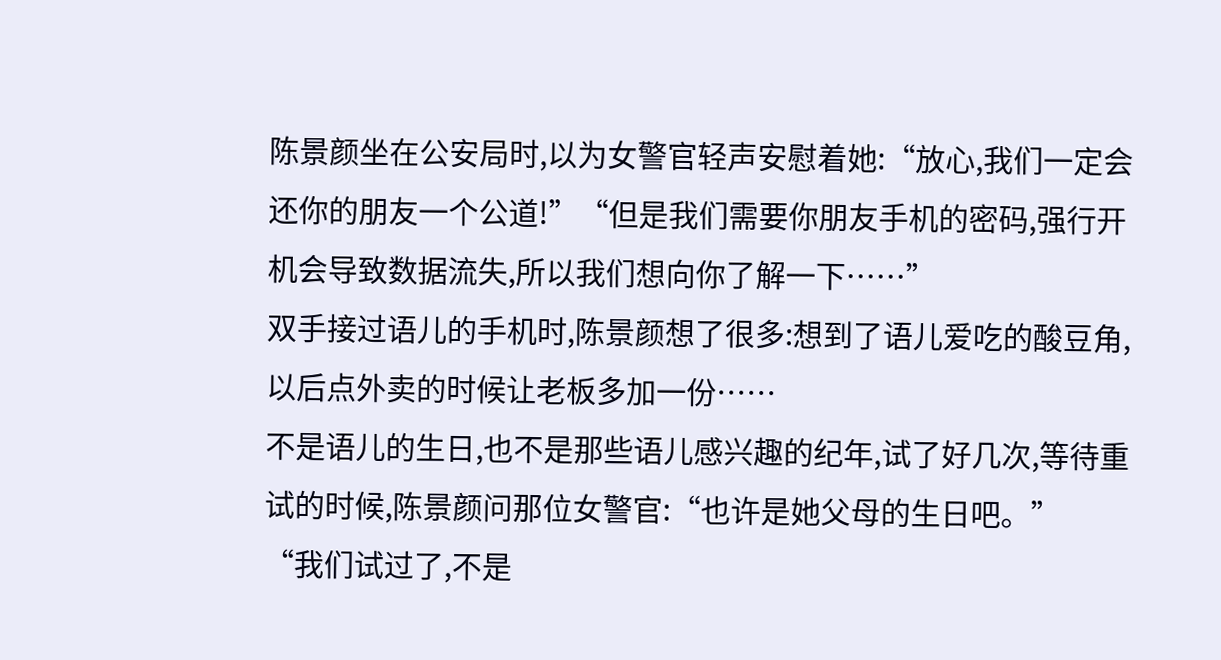陈景颜坐在公安局时,以为女警官轻声安慰着她:“放心,我们一定会还你的朋友一个公道!”“但是我们需要你朋友手机的密码,强行开机会导致数据流失,所以我们想向你了解一下……”
双手接过语儿的手机时,陈景颜想了很多:想到了语儿爱吃的酸豆角,以后点外卖的时候让老板多加一份……
不是语儿的生日,也不是那些语儿感兴趣的纪年,试了好几次,等待重试的时候,陈景颜问那位女警官:“也许是她父母的生日吧。”
“我们试过了,不是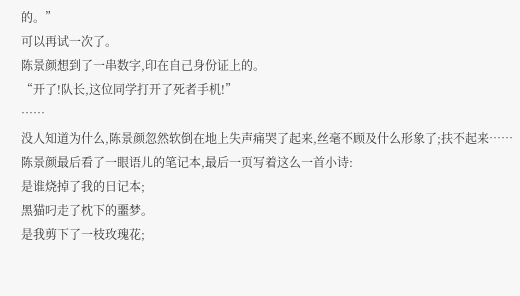的。”
可以再试一次了。
陈景颜想到了一串数字,印在自己身份证上的。
“开了!队长,这位同学打开了死者手机!”
……
没人知道为什么,陈景颜忽然软倒在地上失声痛哭了起来,丝毫不顾及什么形象了;扶不起来……
陈景颜最后看了一眼语儿的笔记本,最后一页写着这么一首小诗:
是谁烧掉了我的日记本;
黑猫叼走了枕下的噩梦。
是我剪下了一枝玫瑰花;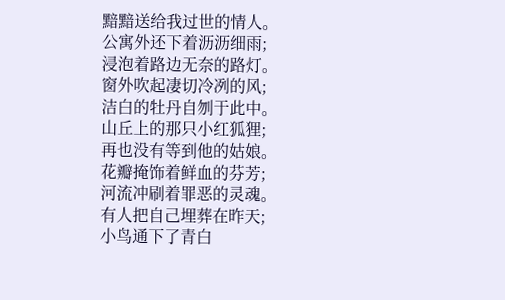黯黯送给我过世的情人。
公寓外还下着沥沥细雨;
浸泡着路边无奈的路灯。
窗外吹起凄切冷冽的风;
洁白的牡丹自刎于此中。
山丘上的那只小红狐狸;
再也没有等到他的姑娘。
花瓣掩饰着鲜血的芬芳;
河流冲刷着罪恶的灵魂。
有人把自己埋葬在昨天;
小鸟通下了青白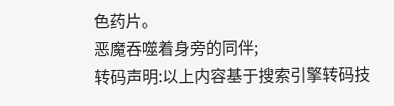色药片。
恶魔吞噬着身旁的同伴;
转码声明:以上内容基于搜索引擎转码技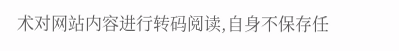术对网站内容进行转码阅读,自身不保存任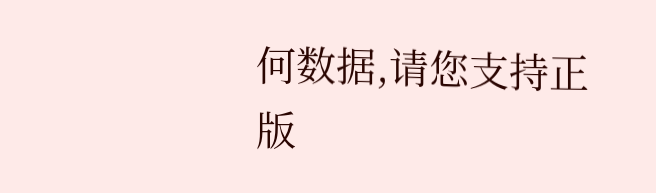何数据,请您支持正版